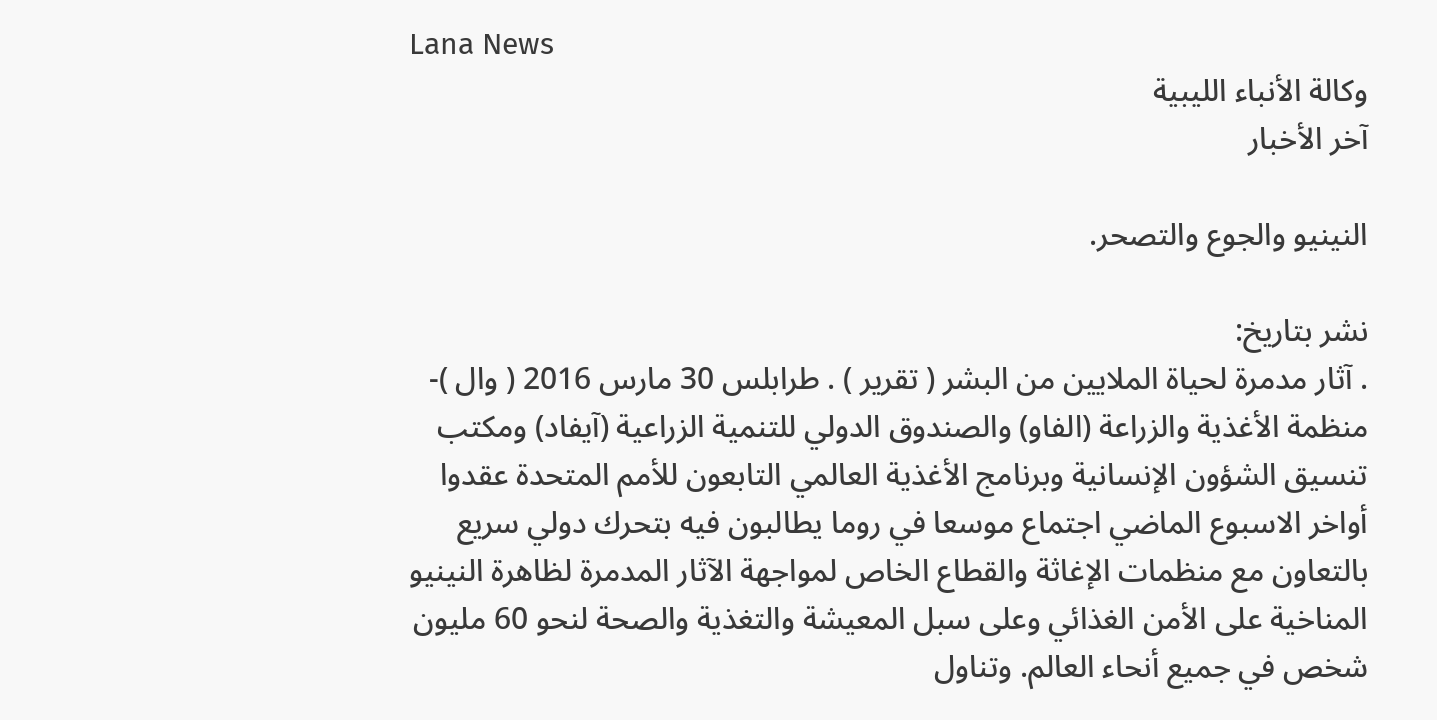Lana News
وكالة الأنباء الليبية
آخر الأخبار

النينيو والجوع والتصحر.

نشر بتاريخ:
. آثار مدمرة لحياة الملايين من البشر ( تقرير ) . طرابلس 30 مارس 2016 ( وال )- منظمة الأغذية والزراعة (الفاو) والصندوق الدولي للتنمية الزراعية (آيفاد) ومكتب تنسيق الشؤون الإنسانية وبرنامج الأغذية العالمي التابعون للأمم المتحدة عقدوا أواخر الاسبوع الماضي اجتماع موسعا في روما يطالبون فيه بتحرك دولي سريع بالتعاون مع منظمات الإغاثة والقطاع الخاص لمواجهة الآثار المدمرة لظاهرة النينيو المناخية على الأمن الغذائي وعلى سبل المعيشة والتغذية والصحة لنحو 60 مليون شخص في جميع أنحاء العالم. وتناول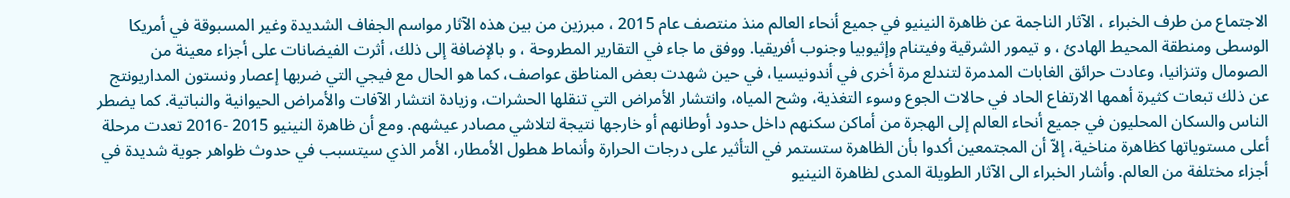الاجتماع من طرف الخبراء ، الآثار الناجمة عن ظاهرة النينيو في جميع أنحاء العالم منذ منتصف عام 2015 ، مبرزين من بين هذه الآثار مواسم الجفاف الشديدة وغير المسبوقة في أمريكا الوسطى ومنطقة المحيط الهادئ ، و تيمور الشرقية وفيتنام وإثيوبيا وجنوب أفريقيا. ووفق ما جاء في التقارير المطروحة ، و بالإضافة إلى ذلك، أثرت الفيضانات على أجزاء معينة من الصومال وتنزانيا، وعادت حرائق الغابات المدمرة لتندلع مرة أخرى في أندونيسيا، في حين شهدت بعض المناطق عواصف، كما هو الحال مع فيجي التي ضربها إعصار ونستون المداريونتج عن ذلك تبعات كثيرة أهمها الارتفاع الحاد في حالات الجوع وسوء التغذية، وشح المياه، وانتشار الأمراض التي تنقلها الحشرات، وزيادة انتشار الآفات والأمراض الحيوانية والنباتية. كما يضطر الناس والسكان المحليون في جميع أنحاء العالم إلى الهجرة من أماكن سكنهم داخل حدود أوطانهم أو خارجها نتيجة لتلاشي مصادر عيشهم. ومع أن ظاهرة النينيو 2015 -2016 تعدت مرحلة أعلى مستوياتها كظاهرة مناخية، إلاّ أن المجتمعين أكدوا بأن الظاهرة ستستمر في التأثير على درجات الحرارة وأنماط هطول الأمطار، الأمر الذي سيتسبب في حدوث ظواهر جوية شديدة في أجزاء مختلفة من العالم. وأشار الخبراء الى الآثار الطويلة المدى لظاهرة النينيو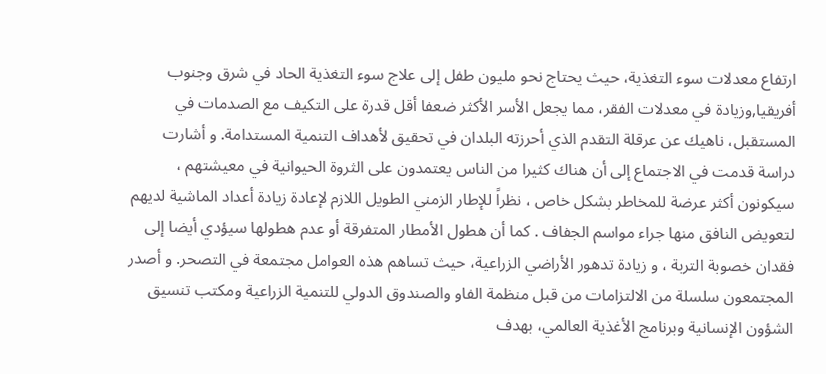ارتفاع معدلات سوء التغذية، حيث يحتاج نحو مليون طفل إلى علاج سوء التغذية الحاد في شرق وجنوب أفريقيا,وزيادة في معدلات الفقر، مما يجعل الأسر الأكثر ضعفا أقل قدرة على التكيف مع الصدمات في المستقبل، ناهيك عن عرقلة التقدم الذي أحرزته البلدان في تحقيق لأهداف التنمية المستدامة. و أشارت دراسة قدمت في الاجتماع إلى أن هناك كثيرا من الناس يعتمدون على الثروة الحيوانية في معيشتهم ، سيكونون أكثر عرضة للمخاطر بشكل خاص ، نظراً للإطار الزمني الطويل اللازم لإعادة زيادة أعداد الماشية لديهم لتعويض النافق منها جراء مواسم الجفاف . كما أن هطول الأمطار المتفرقة أو عدم هطولها سيؤدي أيضا إلى فقدان خصوبة التربة ، و زيادة تدهور الأراضي الزراعية، حيث تساهم هذه العوامل مجتمعة في التصحر. و أصدر المجتمعون سلسلة من الالتزامات من قبل منظمة الفاو والصندوق الدولي للتنمية الزراعية ومكتب تنسيق الشؤون الإنسانية وبرنامج الأغذية العالمي، بهدف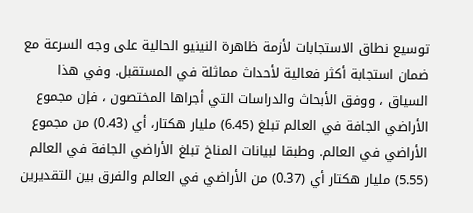توسيع نطاق الاستجابات لأزمة ظاهرة النينيو الحالية على وجه السرعة مع ضمان استجابة أكثر فعالية لأحداث مماثلة في المستقبل. وفي هذا السياق ، ووفق الأبحاث والدراسات التي أجراها المختصون ، فإن مجموع الأراضي الجافة في العالم تبلغ (6.45) مليار هكتار، أي (0.43) من مجموع الأراضي في العالم. وطبقا لبيانات المناخ تبلغ الأراضي الجافة في العالم (5.55) مليار هكتار أي (0.37) من الأراضي في العالم والفرق بين التقديرين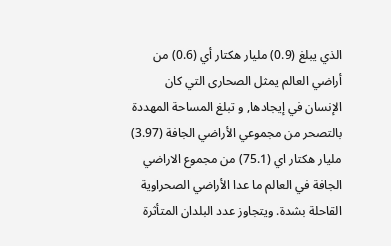الذي يبلغ (0.9) مليار هكتار أي (0.6) من أراضي العالم يمثل الصحارى التي كان الإنسان في إيجادها, و تبلغ المساحة المهددة بالتصحر من مجموعي الأراضي الجافة (3.97) مليار هكتار اي (75.1) من مجموع الاراضي الجافة في العالم ما عدا الأراضي الصحراوية القاحلة بشدة. ويتجاوز عدد البلدان المتأثرة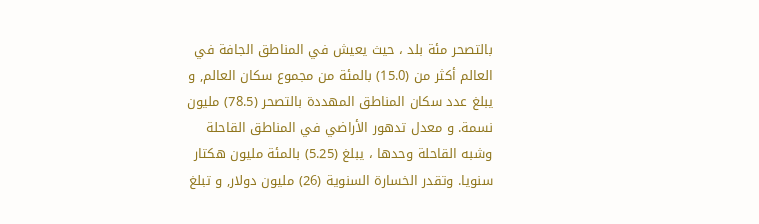بالتصحر مئة بلد ، حيث يعيش في المناطق الجافة في العالم أكثر من (15.0) بالمئة من مجموع سكان العالم, و يبلغ عدد سكان المناطق المهددة بالتصحر (78.5) مليون نسمة. و معدل تدهور الأراضي في المناطق القاحلة وشبه القاحلة وحدها ، يبلغ (5.25) بالمئة مليون هكتار سنويا. وتقدر الخسارة السنوية (26) مليون دولار, و تبلغ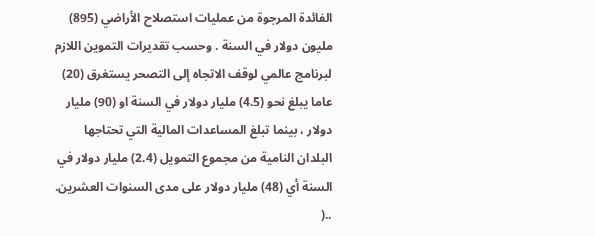الفائدة المرجوة من عمليات استصلاح الأراضي (895) مليون دولار في السنة . وحسب تقديرات التموين اللازم لبرنامج عالمي لوقف الاتجاه إلى التصحر يستغرق (20) عاما يبلغ نحو (4.5) مليار دولار في السنة او (90) مليار دولار ، بينما تبلغ المساعدات المالية التي تحتاجها البلدان النامية من مجموع التمويل (2.4) مليار دولار في السنة أي (48) مليار دولار على مدى السنوات العشرين. ..(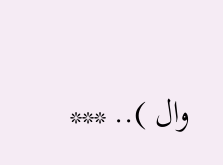وال ).. ***